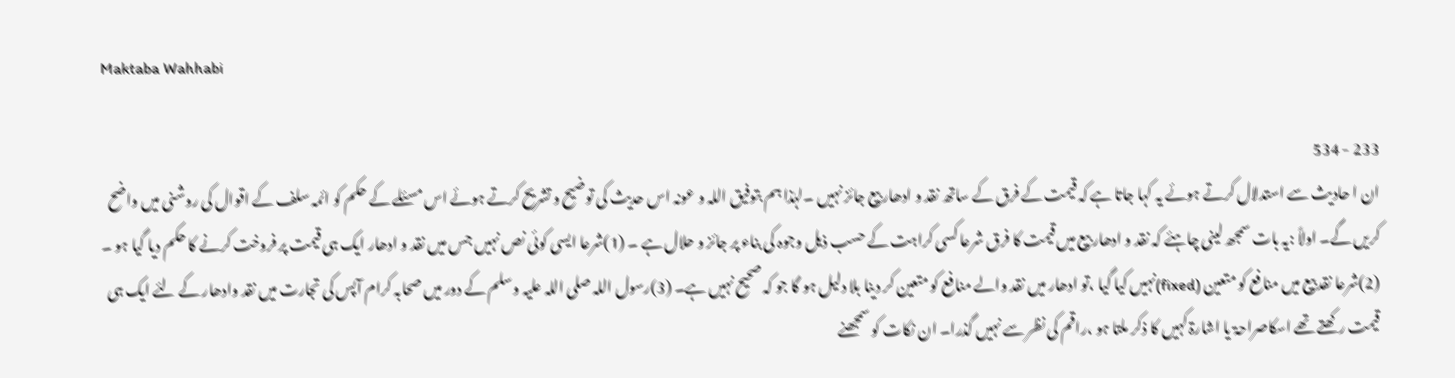Maktaba Wahhabi

233 - 534
ان ا حادیث سے استدلال کرتے ہوئے یہ کہا جاتا ہے کہ قیمت کے فرق کے ساتھ نقد و ادھار بیع جائز نہیں ۔لہٰذا ہم بتوفیق اللہ و عونہ اس حدیث کی توضیح و تشریح کرتے ہوئے اس مسئلے کے حکم کو ائمہ سلف کے اقوال کی روشنی میں واضح کریں گے۔ اولاً :یہ بات سمجھ لینی چاہئے کہ نقد و ادھار بیع میں قیمت کا فرق شرعا کسی کراہت کے حسب ذیل وجوہ کی بناء پر جائز و حلال ہے ۔ (1)شرعا ایسی کوئی نص نہیں جس میں نقد و ادھار ایک ہی قیمت پر فروخت کرنے کا حکم دیا گیا ہو ۔ (2)شرعا نقد بیع میں منافع کو متعین (fixed)نہیں کیا گیا ،تو ادھار میں نقد والے منافع کو متعین کر دینا بلا دلیل ہو گا جو کہ صحیح نہیں ہے۔ (3)رسول اللہ صلی اللہ علیہ وسلم کے دور میں صحابہ کرام آپس کی تجارت میں نقد وادھار کے لئے ایک ہی قیمت رکھتے تھے اسکاصراحۃ یا اشارۃ کہیں کا ذکر ملتا ہو ،راقم کی نظر سے نہیں گذرا۔ ان نکات کو سمجھنے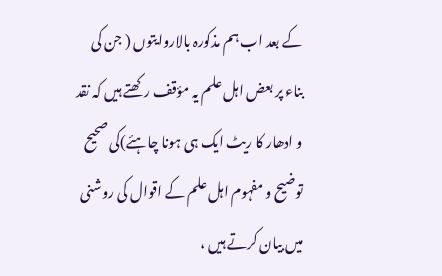کے بعد اب ہم مذکورہ بالاروایتوں ( جن کی بناء پر بعض اہل علم یہ مؤقف رکھتے ہیں کہ نقد و ادھار کا ریٹ ایک ہی ہونا چاہئے)کی صحیح توضیح و مفہوم اہل علم کے اقوال کی روشنی میں بیان کرتے ہیں ،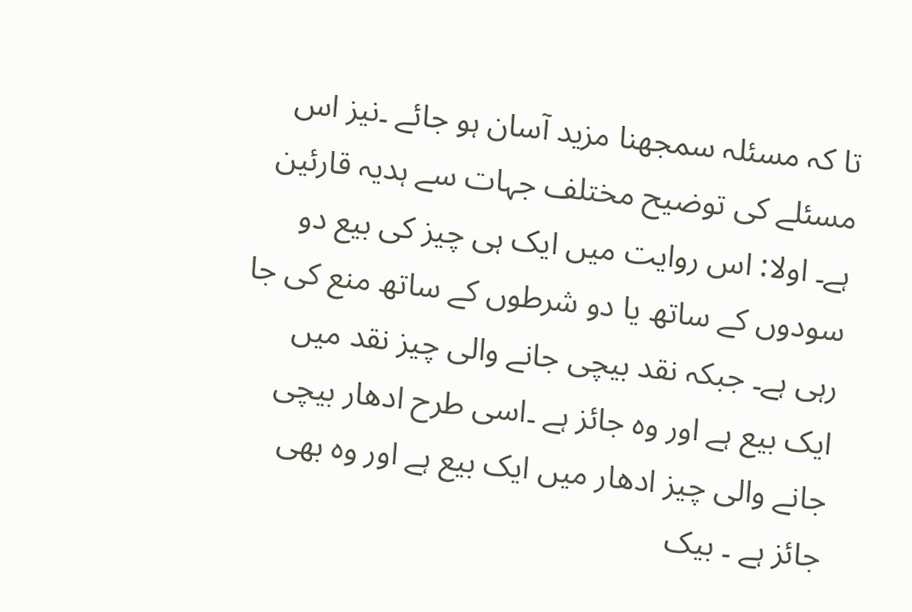تا کہ مسئلہ سمجھنا مزید آسان ہو جائے ۔نیز اس مسئلے کی توضیح مختلف جہات سے ہدیہ قارئین ہے۔ اولا: اس روایت میں ایک ہی چیز کی بیع دو سودوں کے ساتھ یا دو شرطوں کے ساتھ منع کی جا رہی ہے۔ جبکہ نقد بیچی جانے والی چیز نقد میں ایک بیع ہے اور وہ جائز ہے ۔اسی طرح ادھار بیچی جانے والی چیز ادھار میں ایک بیع ہے اور وہ بھی جائز ہے ۔ بیک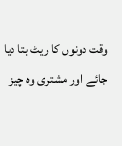وقت دونوں کا ریٹ بتا دیا جائے اور مشتری وہ چیز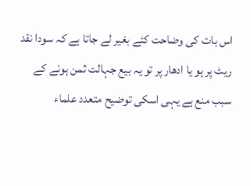اس بات کی وضاحت کئے بغیر لے جاتا ہے کہ سودا نقد ریٹ پر ہو یا ادھار پر تو یہ بیع جہالت ثمن ہونے کے سبب منع ہے یہی اسکی توضیح متعدد علماء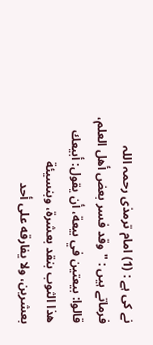نے کی ہے : (1) امام ترمذی رحمہ اللہ فرماتے ہیں : "وقد فسر بعض أهل العلم، قالوا: بيعتين في بيعة، أن يقول: أبيعك هذا الثوب بنقد بعشرة، وبنسيئة بعشرين، ولا يفارقه على أحد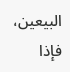البيعين، فإذا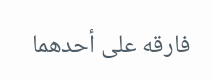فارقه على أحدهما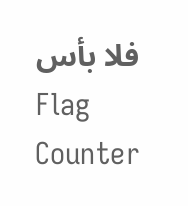فلا بأس
Flag Counter